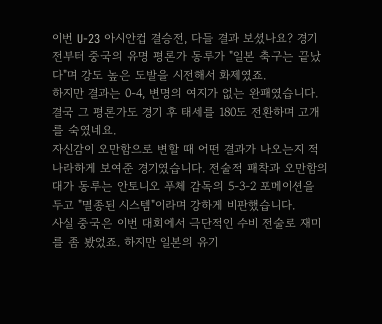이번 U-23 아시안컵 결승전, 다들 결과 보셨나요? 경기 전부터 중국의 유명 평론가 동루가 "일본 축구는 끝났다"며 강도 높은 도발을 시전해서 화제였죠.
하지만 결과는 0-4, 변명의 여지가 없는 완패였습니다. 결국 그 평론가도 경기 후 태세를 180도 전환하며 고개를 숙였네요.
자신감이 오만함으로 변할 때 어떤 결과가 나오는지 적나라하게 보여준 경기였습니다. 전술적 패착과 오만함의 대가 동루는 안토니오 푸체 감독의 5-3-2 포메이션을 두고 "멸종된 시스템"이라며 강하게 비판했습니다.
사실 중국은 이번 대회에서 극단적인 수비 전술로 재미를 좀 봤었죠. 하지만 일본의 유기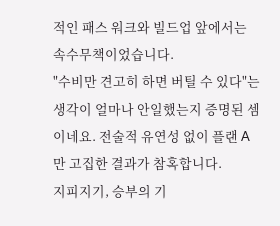적인 패스 워크와 빌드업 앞에서는 속수무책이었습니다.
"수비만 견고히 하면 버틸 수 있다"는 생각이 얼마나 안일했는지 증명된 셈이네요. 전술적 유연성 없이 플랜 A만 고집한 결과가 참혹합니다.
지피지기, 승부의 기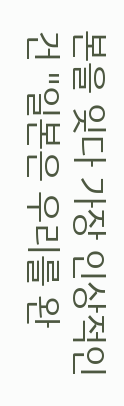본을 잊다 가장 인상적인 건 "일본은 우리를 완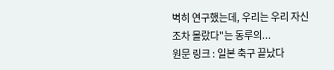벽히 연구했는데, 우리는 우리 자신조차 몰랐다"는 동루의...
원문 링크 : 일본 축구 끝났다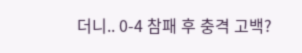더니.. 0-4 참패 후 충격 고백?